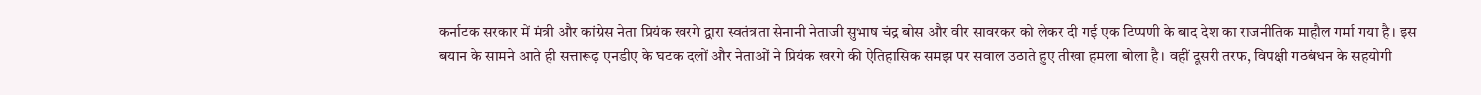कर्नाटक सरकार में मंत्री और कांग्रेस नेता प्रियंक खरगे द्वारा स्वतंत्रता सेनानी नेताजी सुभाष चंद्र बोस और वीर सावरकर को लेकर दी गई एक टिप्पणी के बाद देश का राजनीतिक माहौल गर्मा गया है। इस बयान के सामने आते ही सत्तारूढ़ एनडीए के घटक दलों और नेताओं ने प्रियंक खरगे की ऐतिहासिक समझ पर सवाल उठाते हुए तीखा हमला बोला है। वहीं दूसरी तरफ, विपक्षी गठबंधन के सहयोगी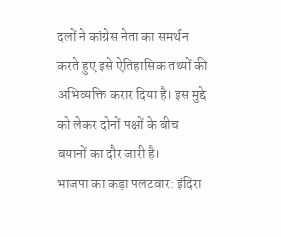दलों ने कांग्रेस नेता का समर्थन करते हुए इसे ऐतिहासिक तथ्यों की अभिव्यक्ति करार दिया है। इस मुद्दे को लेकर दोनों पक्षों के बीच बयानों का दौर जारी है।
भाजपा का कड़ा पलटवार: इंदिरा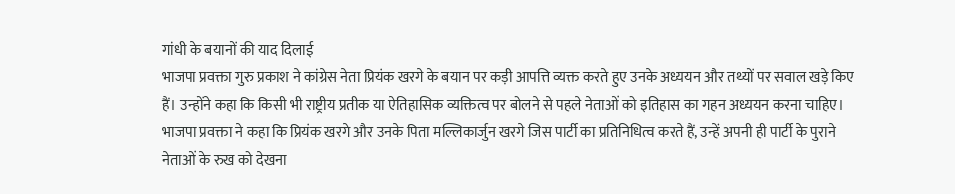गांधी के बयानों की याद दिलाई
भाजपा प्रवक्ता गुरु प्रकाश ने कांग्रेस नेता प्रियंक खरगे के बयान पर कड़ी आपत्ति व्यक्त करते हुए उनके अध्ययन और तथ्यों पर सवाल खड़े किए हैं। उन्होंने कहा कि किसी भी राष्ट्रीय प्रतीक या ऐतिहासिक व्यक्तित्व पर बोलने से पहले नेताओं को इतिहास का गहन अध्ययन करना चाहिए। भाजपा प्रवक्ता ने कहा कि प्रियंक खरगे और उनके पिता मल्लिकार्जुन खरगे जिस पार्टी का प्रतिनिधित्व करते हैं, उन्हें अपनी ही पार्टी के पुराने नेताओं के रुख को देखना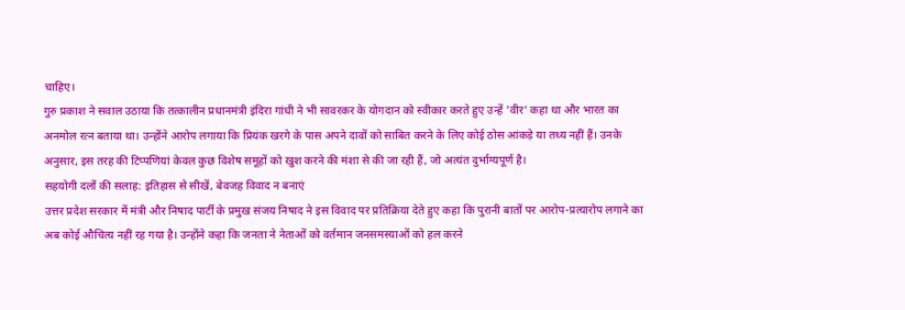चाहिए।
गुरु प्रकाश ने सवाल उठाया कि तत्कालीन प्रधानमंत्री इंदिरा गांधी ने भी सावरकर के योगदान को स्वीकार करते हुए उन्हें 'वीर' कहा था और भारत का अनमोल रत्न बताया था। उन्होंने आरोप लगाया कि प्रियंक खरगे के पास अपने दावों को साबित करने के लिए कोई ठोस आंकड़े या तथ्य नहीं हैं। उनके अनुसार, इस तरह की टिप्पणियां केवल कुछ विशेष समूहों को खुश करने की मंशा से की जा रही हैं, जो अत्यंत दुर्भाग्यपूर्ण है।
सहयोगी दलों की सलाह: इतिहास से सीखें, बेवजह विवाद न बनाएं
उत्तर प्रदेश सरकार में मंत्री और निषाद पार्टी के प्रमुख संजय निषाद ने इस विवाद पर प्रतिक्रिया देते हुए कहा कि पुरानी बातों पर आरोप-प्रत्यारोप लगाने का अब कोई औचित्य नहीं रह गया है। उन्होंने कहा कि जनता ने नेताओं को वर्तमान जनसमस्याओं को हल करने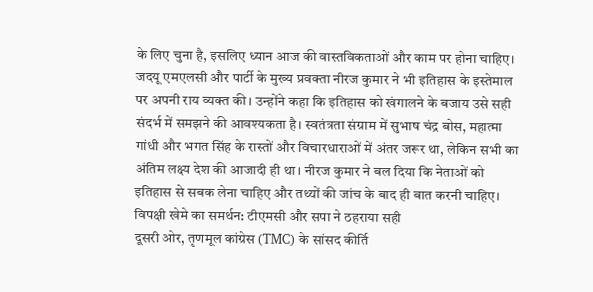के लिए चुना है, इसलिए ध्यान आज की वास्तविकताओं और काम पर होना चाहिए।
जदयू एमएलसी और पार्टी के मुख्य प्रवक्ता नीरज कुमार ने भी इतिहास के इस्तेमाल पर अपनी राय व्यक्त की। उन्होंने कहा कि इतिहास को खंगालने के बजाय उसे सही संदर्भ में समझने की आवश्यकता है। स्वतंत्रता संग्राम में सुभाष चंद्र बोस, महात्मा गांधी और भगत सिंह के रास्तों और विचारधाराओं में अंतर जरूर था, लेकिन सभी का अंतिम लक्ष्य देश की आजादी ही था। नीरज कुमार ने बल दिया कि नेताओं को इतिहास से सबक लेना चाहिए और तथ्यों की जांच के बाद ही बात करनी चाहिए।
विपक्षी खेमे का समर्थन: टीएमसी और सपा ने ठहराया सही
दूसरी ओर, तृणमूल कांग्रेस (TMC) के सांसद कीर्ति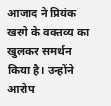आजाद ने प्रियंक खरगे के वक्तव्य का खुलकर समर्थन किया है। उन्होंने आरोप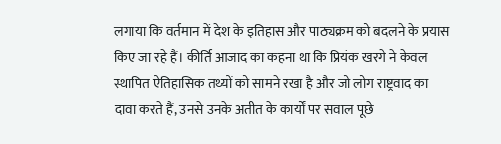लगाया कि वर्तमान में देश के इतिहास और पाठ्यक्रम को बदलने के प्रयास किए जा रहे हैं। कीर्ति आजाद का कहना था कि प्रियंक खरगे ने केवल स्थापित ऐतिहासिक तथ्यों को सामने रखा है और जो लोग राष्ट्रवाद का दावा करते हैं, उनसे उनके अतीत के कार्यों पर सवाल पूछे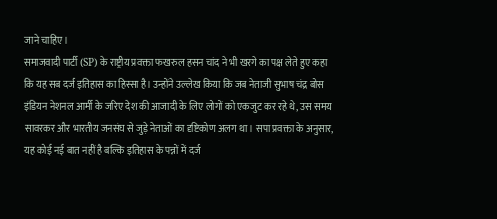जाने चाहिए।
समाजवादी पार्टी (SP) के राष्ट्रीय प्रवक्ता फखरुल हसन चांद ने भी खरगे का पक्ष लेते हुए कहा कि यह सब दर्ज इतिहास का हिस्सा है। उन्होंने उल्लेख किया कि जब नेताजी सुभाष चंद्र बोस इंडियन नेशनल आर्मी के जरिए देश की आजादी के लिए लोगों को एकजुट कर रहे थे, उस समय सावरकर और भारतीय जनसंघ से जुड़े नेताओं का दृष्टिकोण अलग था। सपा प्रवक्ता के अनुसार, यह कोई नई बात नहीं है बल्कि इतिहास के पन्नों में दर्ज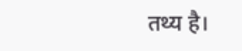तथ्य है।